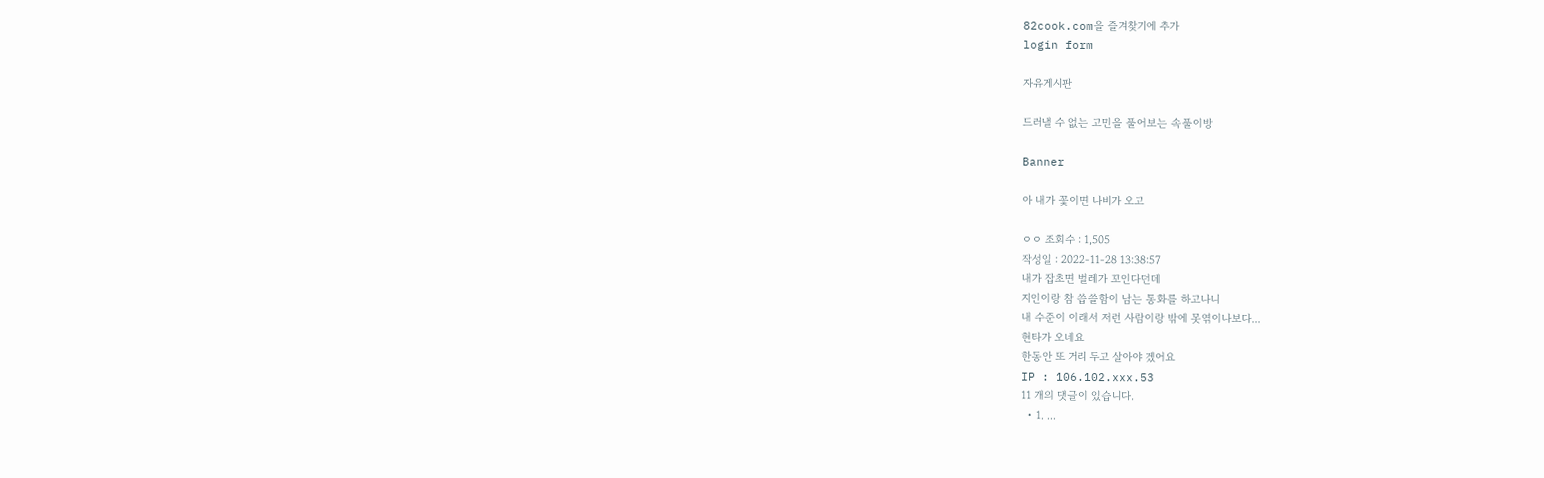82cook.com을 즐겨찾기에 추가
login form

자유게시판

드러낼 수 없는 고민을 풀어보는 속풀이방

Banner

아 내가 꽃이면 나비가 오고

ㅇㅇ 조회수 : 1,505
작성일 : 2022-11-28 13:38:57
내가 잡초면 벌레가 꼬인다던데
지인이랑 참 씁쓸함이 남는 통화를 하고나니
내 수준이 이래서 저런 사람이랑 밖에 못엮이나보다...
현타가 오네요
한동안 또 거리 두고 살아야 겠어요
IP : 106.102.xxx.53
11 개의 댓글이 있습니다.
  • 1. ...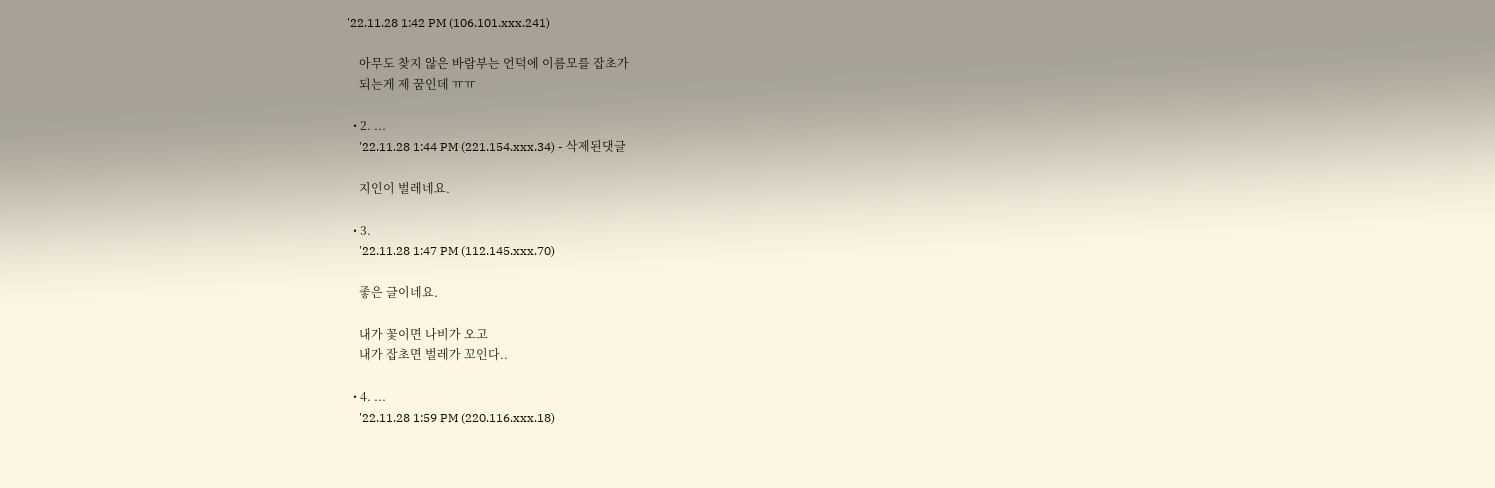'22.11.28 1:42 PM (106.101.xxx.241)

    아무도 찾지 않은 바람부는 언덕에 이름모를 잡초가
    되는게 제 꿈인데 ㅠㅠ

  • 2. ...
    '22.11.28 1:44 PM (221.154.xxx.34) - 삭제된댓글

    지인이 벌레네요.

  • 3.
    '22.11.28 1:47 PM (112.145.xxx.70)

    좋은 글이네요.

    내가 꽃이면 나비가 오고
    내가 잡초면 벌레가 꼬인다..

  • 4. ...
    '22.11.28 1:59 PM (220.116.xxx.18)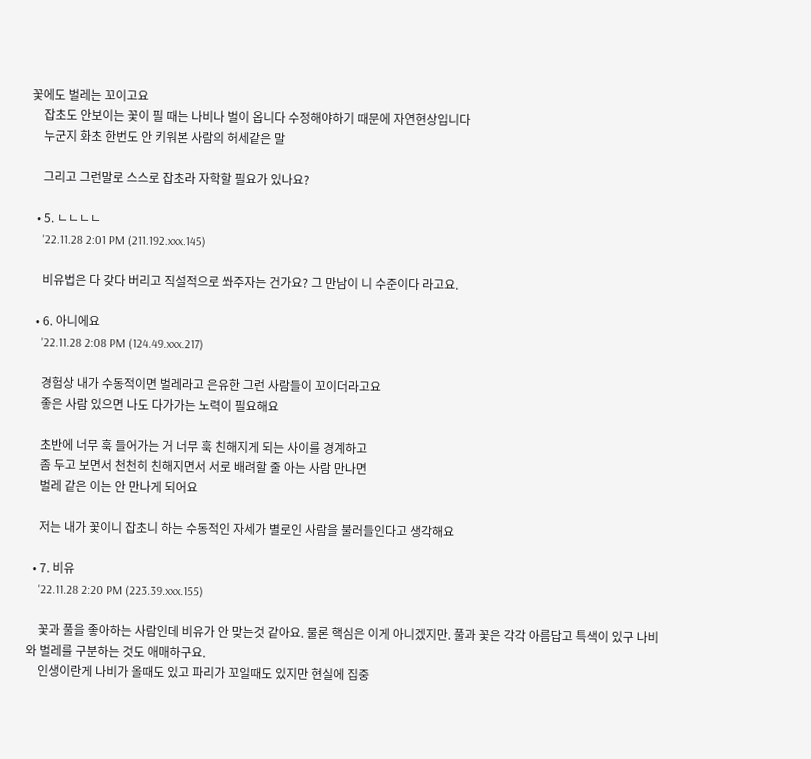꽃에도 벌레는 꼬이고요
    잡초도 안보이는 꽃이 필 때는 나비나 벌이 옵니다 수정해야하기 때문에 자연현상입니다
    누군지 화초 한번도 안 키워본 사람의 허세같은 말

    그리고 그런말로 스스로 잡초라 자학할 필요가 있나요?

  • 5. ㄴㄴㄴㄴ
    '22.11.28 2:01 PM (211.192.xxx.145)

    비유법은 다 갖다 버리고 직설적으로 쏴주자는 건가요? 그 만남이 니 수준이다 라고요.

  • 6. 아니에요
    '22.11.28 2:08 PM (124.49.xxx.217)

    경험상 내가 수동적이면 벌레라고 은유한 그런 사람들이 꼬이더라고요
    좋은 사람 있으면 나도 다가가는 노력이 필요해요

    초반에 너무 훅 들어가는 거 너무 훅 친해지게 되는 사이를 경계하고
    좀 두고 보면서 천천히 친해지면서 서로 배려할 줄 아는 사람 만나면
    벌레 같은 이는 안 만나게 되어요

    저는 내가 꽃이니 잡초니 하는 수동적인 자세가 별로인 사람을 불러들인다고 생각해요

  • 7. 비유
    '22.11.28 2:20 PM (223.39.xxx.155)

    꽃과 풀을 좋아하는 사람인데 비유가 안 맞는것 같아요. 물론 핵심은 이게 아니겠지만. 풀과 꽃은 각각 아름답고 특색이 있구 나비와 벌레를 구분하는 것도 애매하구요.
    인생이란게 나비가 올때도 있고 파리가 꼬일때도 있지만 현실에 집중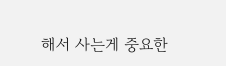해서 사는게 중요한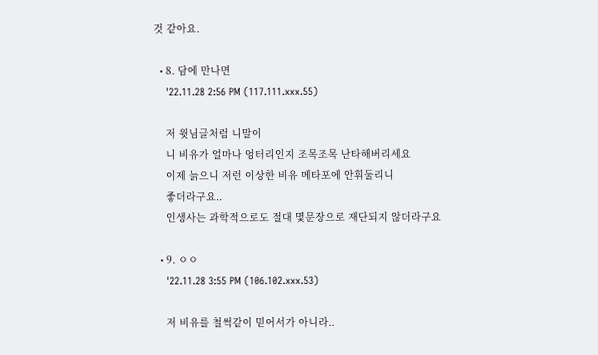것 같아요.

  • 8. 담에 만나면
    '22.11.28 2:56 PM (117.111.xxx.55)

    저 윗님글처럼 니말이
    니 비유가 얼마나 엉터리인지 조목조목 난타해버리세요
    이제 늙으니 저런 이상한 비유 메타포에 안휘둘리니
    좋더라구요..
    인생사는 과학적으로도 절대 몇문장으로 재단되지 않더라구요

  • 9. ㅇㅇ
    '22.11.28 3:55 PM (106.102.xxx.53)

    저 비유를 철썩같이 믿어서가 아니라..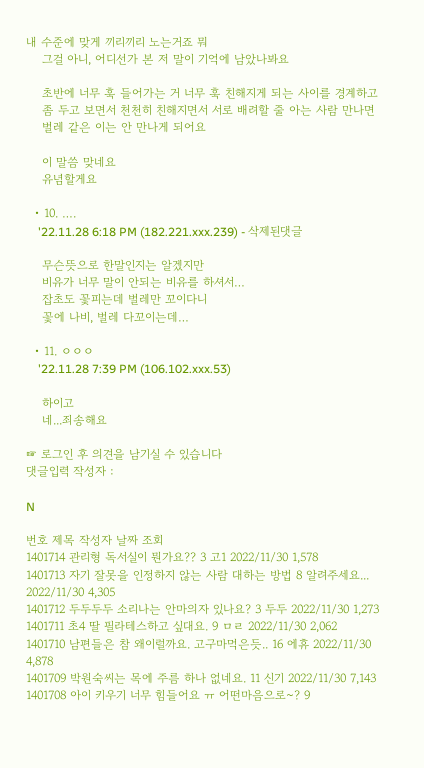내 수준에 맞게 끼리끼리 노는거죠 뭐
    그걸 아니, 어디선가 본 저 말이 기억에 남았나봐요

    초반에 너무 훅 들어가는 거 너무 훅 친해지게 되는 사이를 경계하고
    좀 두고 보면서 천천히 친해지면서 서로 배려할 줄 아는 사람 만나면
    벌레 같은 이는 안 만나게 되어요

    이 말씀 맞네요
    유념할게요

  • 10. ….
    '22.11.28 6:18 PM (182.221.xxx.239) - 삭제된댓글

    무슨뜻으로 한말인지는 알겠지만
    비유가 너무 말이 안되는 비유를 하셔서…
    잡초도 꽃피는데 벌레만 꼬이다니
    꽃에 나비, 벌레 다꼬이는데…

  • 11. ㅇㅇㅇ
    '22.11.28 7:39 PM (106.102.xxx.53)

    하이고
    네...죄송해요

☞ 로그인 후 의견을 남기실 수 있습니다
댓글입력 작성자 :

N

번호 제목 작성자 날짜 조회
1401714 관리형 독서실이 뭔가요?? 3 고1 2022/11/30 1,578
1401713 자기 잘못을 인정하지 않는 사람 대하는 방법 8 알려주세요... 2022/11/30 4,305
1401712 두두두두 소리나는 안마의자 있나요? 3 두두 2022/11/30 1,273
1401711 초4 딸 필라테스하고 싶대요. 9 ㅁㄹ 2022/11/30 2,062
1401710 남편들은 참 왜이럴까요. 고구마먹은듯.. 16 에휴 2022/11/30 4,878
1401709 박원숙씨는 목에 주름 하나 없네요. 11 신기 2022/11/30 7,143
1401708 아이 키우기 너무 힘들어요 ㅠ 어떤마음으로~? 9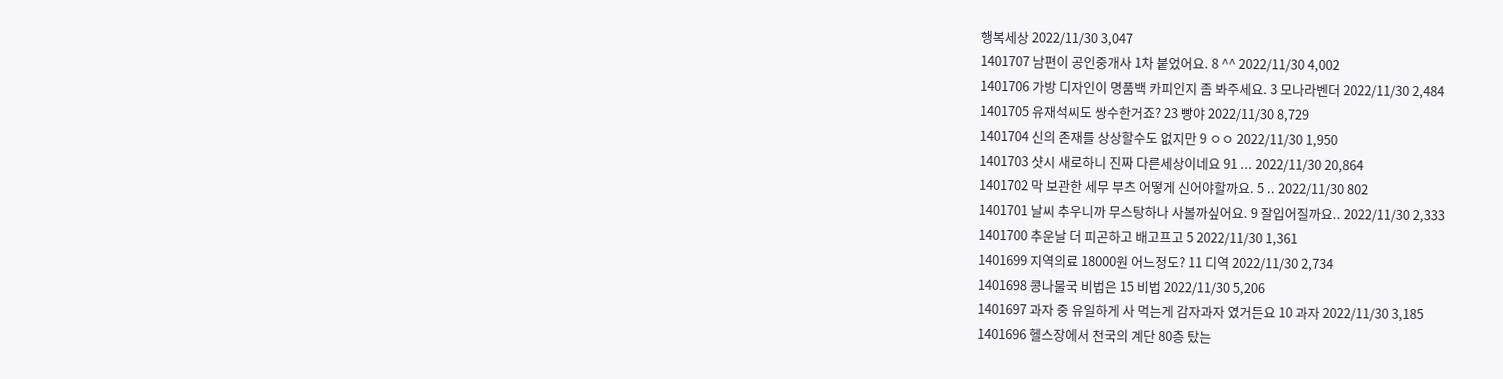행복세상 2022/11/30 3,047
1401707 남편이 공인중개사 1차 붙었어요. 8 ^^ 2022/11/30 4,002
1401706 가방 디자인이 명품백 카피인지 좀 봐주세요. 3 모나라벤더 2022/11/30 2,484
1401705 유재석씨도 쌍수한거죠? 23 빵야 2022/11/30 8,729
1401704 신의 존재를 상상할수도 없지만 9 ㅇㅇ 2022/11/30 1,950
1401703 샷시 새로하니 진짜 다른세상이네요 91 ... 2022/11/30 20,864
1401702 막 보관한 세무 부츠 어떻게 신어야할까요. 5 .. 2022/11/30 802
1401701 날씨 추우니까 무스탕하나 사볼까싶어요. 9 잘입어질까요.. 2022/11/30 2,333
1401700 추운날 더 피곤하고 배고프고 5 2022/11/30 1,361
1401699 지역의료 18000원 어느정도? 11 디역 2022/11/30 2,734
1401698 콩나물국 비법은 15 비법 2022/11/30 5,206
1401697 과자 중 유일하게 사 먹는게 감자과자 였거든요 10 과자 2022/11/30 3,185
1401696 헬스장에서 천국의 계단 80층 탔는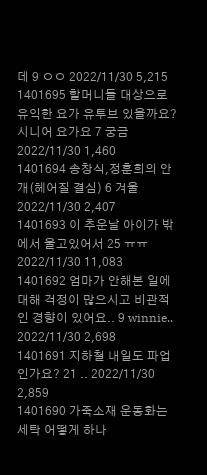데 9 ㅇㅇ 2022/11/30 5,215
1401695 할머니들 대상으로 유익한 요가 유투브 있을까요? 시니어 요가요 7 궁금 2022/11/30 1,460
1401694 송창식,정훈희의 안개(헤어질 결심) 6 겨울 2022/11/30 2,407
1401693 이 추운날 아이가 밖에서 울고있어서 25 ㅠㅠ 2022/11/30 11,083
1401692 엄마가 안해본 일에 대해 걱정이 많으시고 비관적인 경향이 있어요.. 9 winnie.. 2022/11/30 2,698
1401691 지하철 내일도 파업인가요? 21 .. 2022/11/30 2,859
1401690 가죽소재 운동화는 세탁 어떻게 하나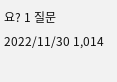요? 1 질문 2022/11/30 1,014